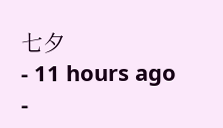七夕
- 11 hours ago
-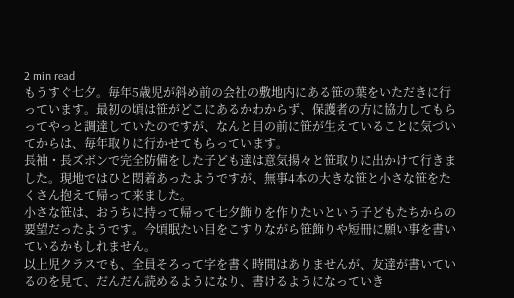2 min read
もうすぐ七夕。毎年5歳児が斜め前の会社の敷地内にある笹の葉をいただきに行っています。最初の頃は笹がどこにあるかわからず、保護者の方に協力してもらってやっと調達していたのですが、なんと目の前に笹が生えていることに気づいてからは、毎年取りに行かせてもらっています。
長袖・長ズボンで完全防備をした子ども達は意気揚々と笹取りに出かけて行きました。現地ではひと悶着あったようですが、無事4本の大きな笹と小さな笹をたくさん抱えて帰って来ました。
小さな笹は、おうちに持って帰って七夕飾りを作りたいという子どもたちからの要望だったようです。今頃眠たい目をこすりながら笹飾りや短冊に願い事を書いているかもしれません。
以上児クラスでも、全員そろって字を書く時間はありませんが、友達が書いているのを見て、だんだん読めるようになり、書けるようになっていき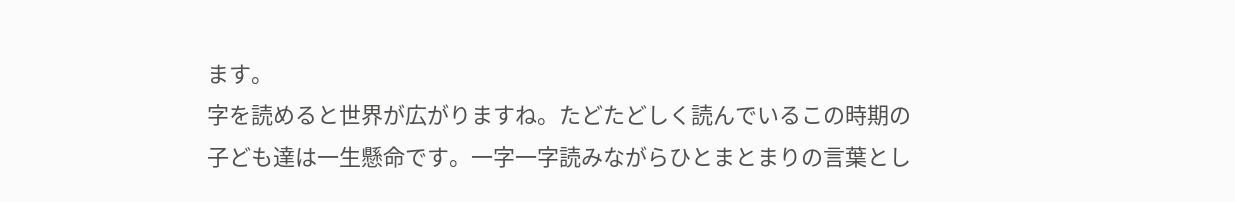ます。
字を読めると世界が広がりますね。たどたどしく読んでいるこの時期の子ども達は一生懸命です。一字一字読みながらひとまとまりの言葉とし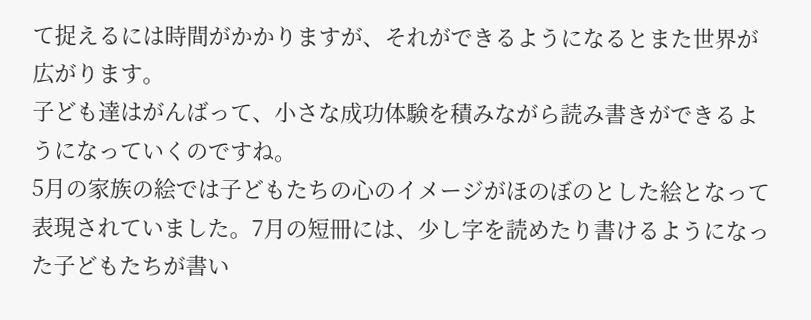て捉えるには時間がかかりますが、それができるようになるとまた世界が広がります。
子ども達はがんばって、小さな成功体験を積みながら読み書きができるようになっていくのですね。
5月の家族の絵では子どもたちの心のイメージがほのぼのとした絵となって表現されていました。7月の短冊には、少し字を読めたり書けるようになった子どもたちが書い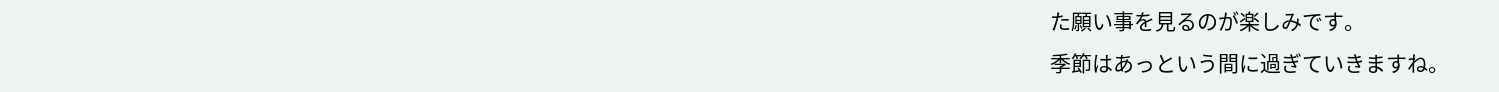た願い事を見るのが楽しみです。
季節はあっという間に過ぎていきますね。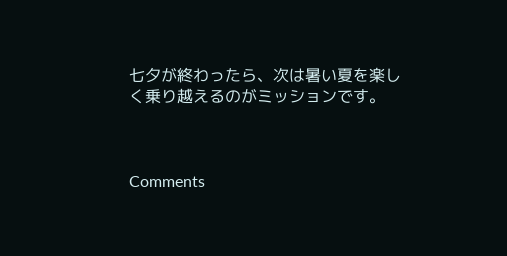七夕が終わったら、次は暑い夏を楽しく乗り越えるのがミッションです。



Comments